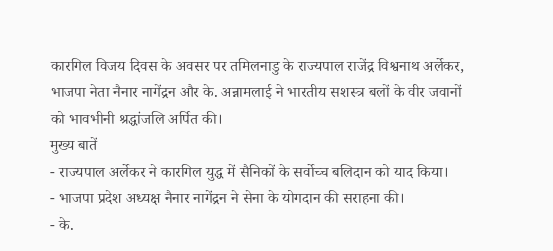कारगिल विजय दिवस के अवसर पर तमिलनाडु के राज्यपाल राजेंद्र विश्वनाथ अर्लेकर, भाजपा नेता नैनार नागेंद्रन और के. अन्नामलाई ने भारतीय सशस्त्र बलों के वीर जवानों को भावभीनी श्रद्धांजलि अर्पित की।
मुख्य बातें
- राज्यपाल अर्लेकर ने कारगिल युद्ध में सैनिकों के सर्वोच्च बलिदान को याद किया।
- भाजपा प्रदेश अध्यक्ष नैनार नागेंद्रन ने सेना के योगदान की सराहना की।
- के.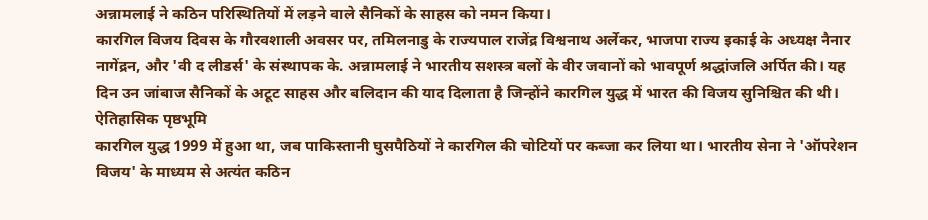अन्नामलाई ने कठिन परिस्थितियों में लड़ने वाले सैनिकों के साहस को नमन किया।
कारगिल विजय दिवस के गौरवशाली अवसर पर, तमिलनाडु के राज्यपाल राजेंद्र विश्वनाथ अर्लेकर, भाजपा राज्य इकाई के अध्यक्ष नैनार नागेंद्रन, और 'वी द लीडर्स' के संस्थापक के. अन्नामलाई ने भारतीय सशस्त्र बलों के वीर जवानों को भावपूर्ण श्रद्धांजलि अर्पित की। यह दिन उन जांबाज सैनिकों के अटूट साहस और बलिदान की याद दिलाता है जिन्होंने कारगिल युद्ध में भारत की विजय सुनिश्चित की थी।
ऐतिहासिक पृष्ठभूमि
कारगिल युद्ध 1999 में हुआ था, जब पाकिस्तानी घुसपैठियों ने कारगिल की चोटियों पर कब्जा कर लिया था। भारतीय सेना ने 'ऑपरेशन विजय' के माध्यम से अत्यंत कठिन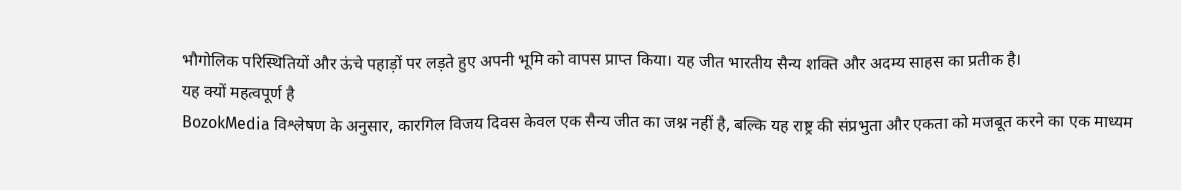भौगोलिक परिस्थितियों और ऊंचे पहाड़ों पर लड़ते हुए अपनी भूमि को वापस प्राप्त किया। यह जीत भारतीय सैन्य शक्ति और अदम्य साहस का प्रतीक है।
यह क्यों महत्वपूर्ण है
BozokMedia विश्लेषण के अनुसार, कारगिल विजय दिवस केवल एक सैन्य जीत का जश्न नहीं है, बल्कि यह राष्ट्र की संप्रभुता और एकता को मजबूत करने का एक माध्यम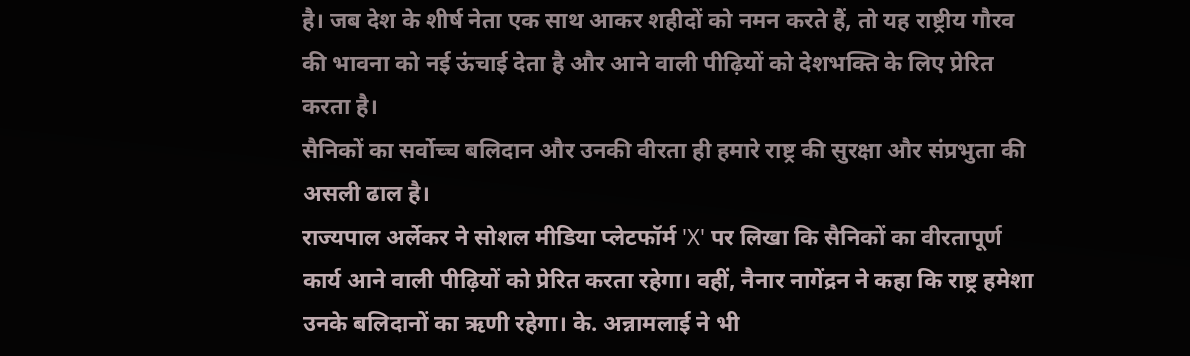है। जब देश के शीर्ष नेता एक साथ आकर शहीदों को नमन करते हैं, तो यह राष्ट्रीय गौरव की भावना को नई ऊंचाई देता है और आने वाली पीढ़ियों को देशभक्ति के लिए प्रेरित करता है।
सैनिकों का सर्वोच्च बलिदान और उनकी वीरता ही हमारे राष्ट्र की सुरक्षा और संप्रभुता की असली ढाल है।
राज्यपाल अर्लेकर ने सोशल मीडिया प्लेटफॉर्म 'X' पर लिखा कि सैनिकों का वीरतापूर्ण कार्य आने वाली पीढ़ियों को प्रेरित करता रहेगा। वहीं, नैनार नागेंद्रन ने कहा कि राष्ट्र हमेशा उनके बलिदानों का ऋणी रहेगा। के. अन्नामलाई ने भी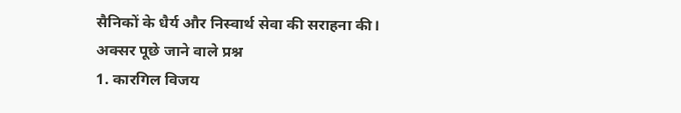सैनिकों के धैर्य और निस्वार्थ सेवा की सराहना की।
अक्सर पूछे जाने वाले प्रश्न
1. कारगिल विजय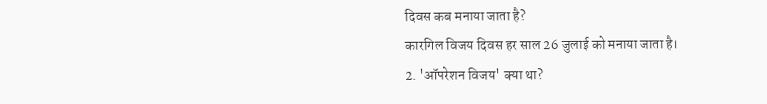दिवस कब मनाया जाता है?
कारगिल विजय दिवस हर साल 26 जुलाई को मनाया जाता है।
2. 'ऑपरेशन विजय' क्या था?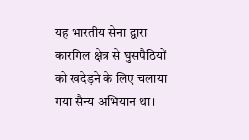यह भारतीय सेना द्वारा कारगिल क्षेत्र से घुसपैठियों को खदेड़ने के लिए चलाया गया सैन्य अभियान था।